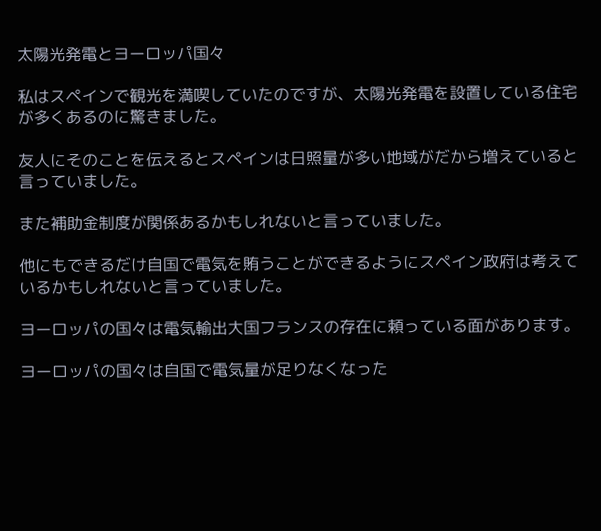太陽光発電とヨーロッパ国々

私はスペインで観光を満喫していたのですが、太陽光発電を設置している住宅が多くあるのに驚きました。

友人にそのことを伝えるとスペインは日照量が多い地域がだから増えていると言っていました。

また補助金制度が関係あるかもしれないと言っていました。

他にもできるだけ自国で電気を賄うことができるようにスペイン政府は考えているかもしれないと言っていました。

ヨーロッパの国々は電気輸出大国フランスの存在に頼っている面があります。

ヨーロッパの国々は自国で電気量が足りなくなった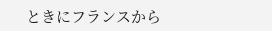ときにフランスから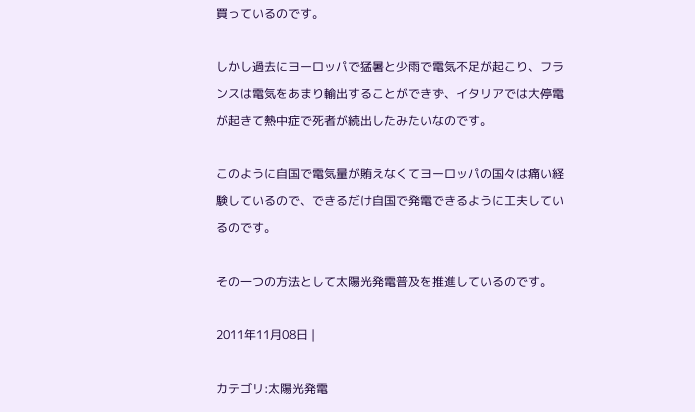買っているのです。

しかし過去にヨーロッパで猛暑と少雨で電気不足が起こり、フランスは電気をあまり輸出することができず、イタリアでは大停電が起きて熱中症で死者が続出したみたいなのです。

このように自国で電気量が賄えなくてヨーロッパの国々は痛い経験しているので、できるだけ自国で発電できるように工夫しているのです。

その一つの方法として太陽光発電普及を推進しているのです。

2011年11月08日 |

カテゴリ:太陽光発電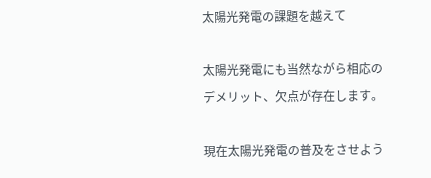太陽光発電の課題を越えて

太陽光発電にも当然ながら相応のデメリット、欠点が存在します。

現在太陽光発電の普及をさせよう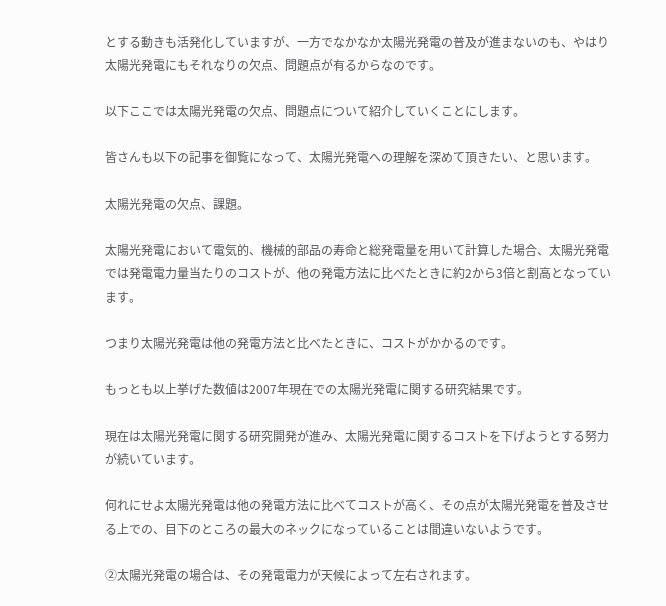とする動きも活発化していますが、一方でなかなか太陽光発電の普及が進まないのも、やはり太陽光発電にもそれなりの欠点、問題点が有るからなのです。

以下ここでは太陽光発電の欠点、問題点について紹介していくことにします。

皆さんも以下の記事を御覧になって、太陽光発電への理解を深めて頂きたい、と思います。

太陽光発電の欠点、課題。

太陽光発電において電気的、機械的部品の寿命と総発電量を用いて計算した場合、太陽光発電では発電電力量当たりのコストが、他の発電方法に比べたときに約2から3倍と割高となっています。

つまり太陽光発電は他の発電方法と比べたときに、コストがかかるのです。

もっとも以上挙げた数値は2007年現在での太陽光発電に関する研究結果です。

現在は太陽光発電に関する研究開発が進み、太陽光発電に関するコストを下げようとする努力が続いています。

何れにせよ太陽光発電は他の発電方法に比べてコストが高く、その点が太陽光発電を普及させる上での、目下のところの最大のネックになっていることは間違いないようです。

②太陽光発電の場合は、その発電電力が天候によって左右されます。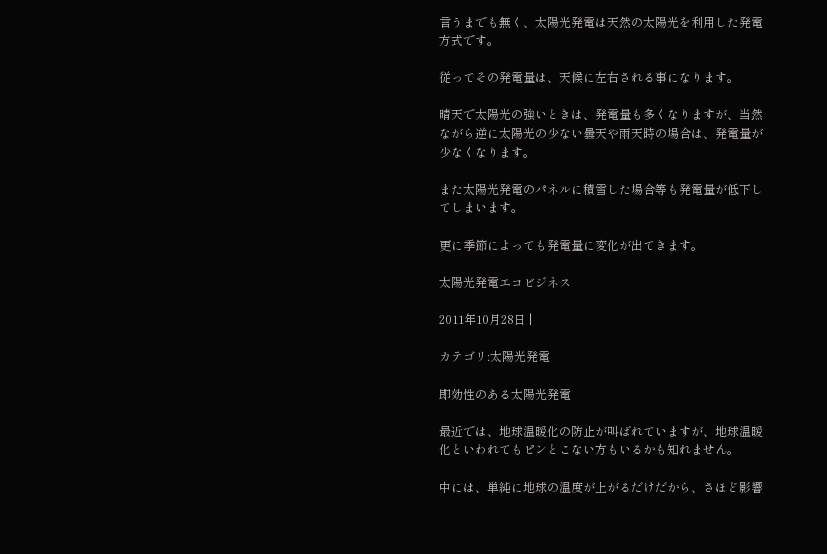言うまでも無く、太陽光発電は天然の太陽光を利用した発電方式です。

従ってその発電量は、天候に左右される事になります。

晴天で太陽光の強いときは、発電量も多くなりますが、当然ながら逆に太陽光の少ない曇天や雨天時の場合は、発電量が少なくなります。

また太陽光発電のパネルに積雪した場合等も発電量が低下してしまいます。

更に季節によっても発電量に変化が出てきます。

太陽光発電エコビジネス

2011年10月28日 |

カテゴリ:太陽光発電

即効性のある太陽光発電

最近では、地球温暖化の防止が叫ばれていますが、地球温暖化といわれてもピンとこない方もいるかも知れません。

中には、単純に地球の温度が上がるだけだから、さほど影響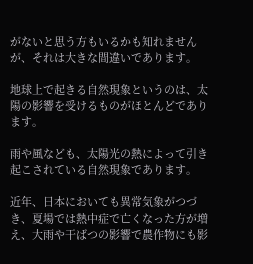がないと思う方もいるかも知れませんが、それは大きな間違いであります。

地球上で起きる自然現象というのは、太陽の影響を受けるものがほとんどであります。

雨や風なども、太陽光の熱によって引き起こされている自然現象であります。

近年、日本においても異常気象がつづき、夏場では熱中症で亡くなった方が増え、大雨や干ばつの影響で農作物にも影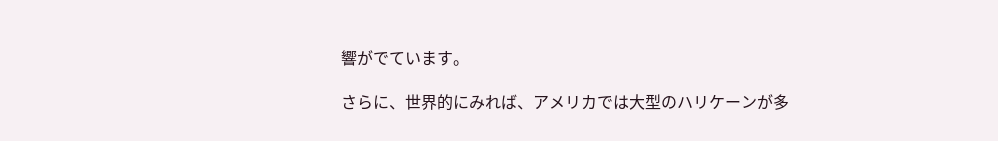響がでています。

さらに、世界的にみれば、アメリカでは大型のハリケーンが多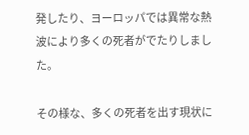発したり、ヨーロッパでは異常な熱波により多くの死者がでたりしました。

その様な、多くの死者を出す現状に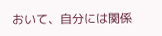おいて、自分には関係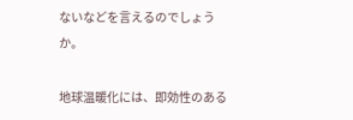ないなどを言えるのでしょうか。

地球温暖化には、即効性のある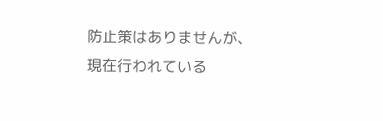防止策はありませんが、現在行われている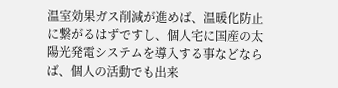温室効果ガス削減が進めば、温暖化防止に繋がるはずですし、個人宅に国産の太陽光発電システムを導入する事などならば、個人の活動でも出来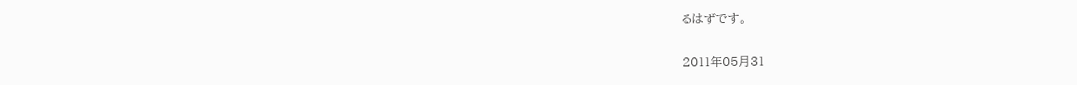るはずです。

2011年05月31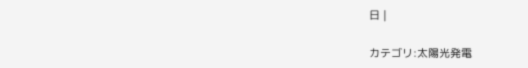日 |

カテゴリ:太陽光発電